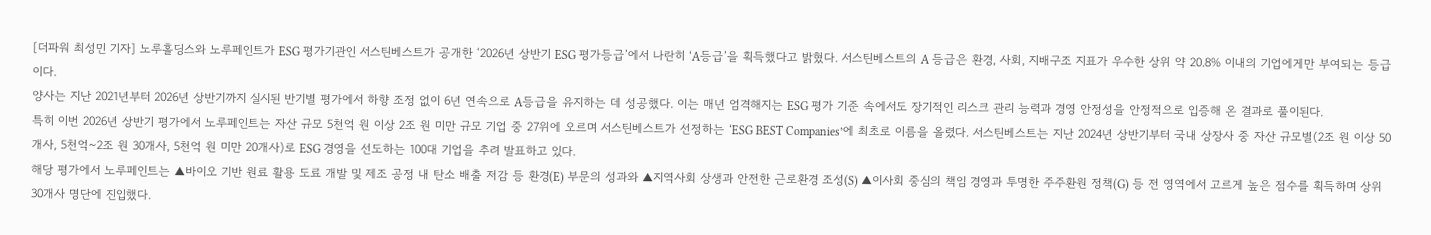[더파워 최성민 기자] 노루홀딩스와 노루페인트가 ESG 평가기관인 서스틴베스트가 공개한 ‘2026년 상반기 ESG 평가등급’에서 나란히 ‘A등급’을 획득했다고 밝혔다. 서스틴베스트의 A 등급은 환경, 사회, 지배구조 지표가 우수한 상위 약 20.8% 이내의 기업에게만 부여되는 등급이다.
양사는 지난 2021년부터 2026년 상반기까지 실시된 반기별 평가에서 하향 조정 없이 6년 연속으로 A등급을 유지하는 데 성공했다. 이는 매년 엄격해지는 ESG 평가 기준 속에서도 장기적인 리스크 관리 능력과 경영 안정성을 안정적으로 입증해 온 결과로 풀이된다.
특히 이번 2026년 상반기 평가에서 노루페인트는 자산 규모 5천억 원 이상 2조 원 미만 규모 기업 중 27위에 오르며 서스틴베스트가 선정하는 ‘ESG BEST Companies’에 최초로 이름을 올렸다. 서스틴베스트는 지난 2024년 상반기부터 국내 상장사 중 자산 규모별(2조 원 이상 50개사, 5천억~2조 원 30개사, 5천억 원 미만 20개사)로 ESG 경영을 선도하는 100대 기업을 추려 발표하고 있다.
해당 평가에서 노루페인트는 ▲바이오 기반 원료 활용 도료 개발 및 제조 공정 내 탄소 배출 저감 등 환경(E) 부문의 성과와 ▲지역사회 상생과 안전한 근로환경 조성(S) ▲이사회 중심의 책임 경영과 투명한 주주환원 정책(G) 등 전 영역에서 고르게 높은 점수를 획득하며 상위 30개사 명단에 진입했다.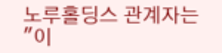노루홀딩스 관계자는 "이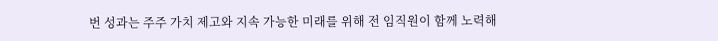번 성과는 주주 가치 제고와 지속 가능한 미래를 위해 전 임직원이 함께 노력해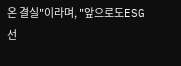온 결실"이라며, "앞으로도ESG 선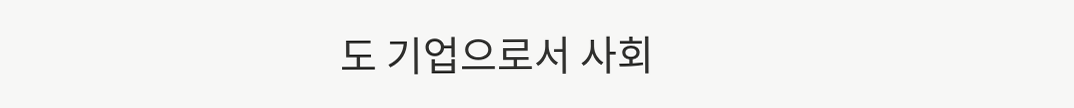도 기업으로서 사회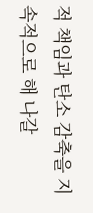적 책임과 탄소 감축을 지속적으로 해 나갈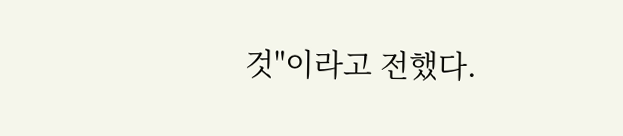것"이라고 전했다.